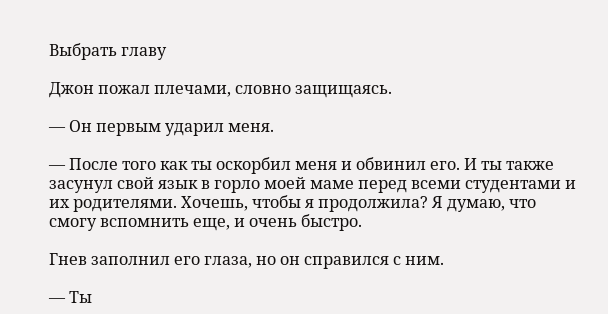Выбрать главу

Джон пожал плечами, словно защищаясь.

— Он первым ударил меня.

— После того как ты оскорбил меня и обвинил его. И ты также засунул свой язык в горло моей маме перед всеми студентами и их родителями. Хочешь, чтобы я продолжила? Я думаю, что смогу вспомнить еще, и очень быстро.

Гнев заполнил его глаза, но он справился с ним.

— Ты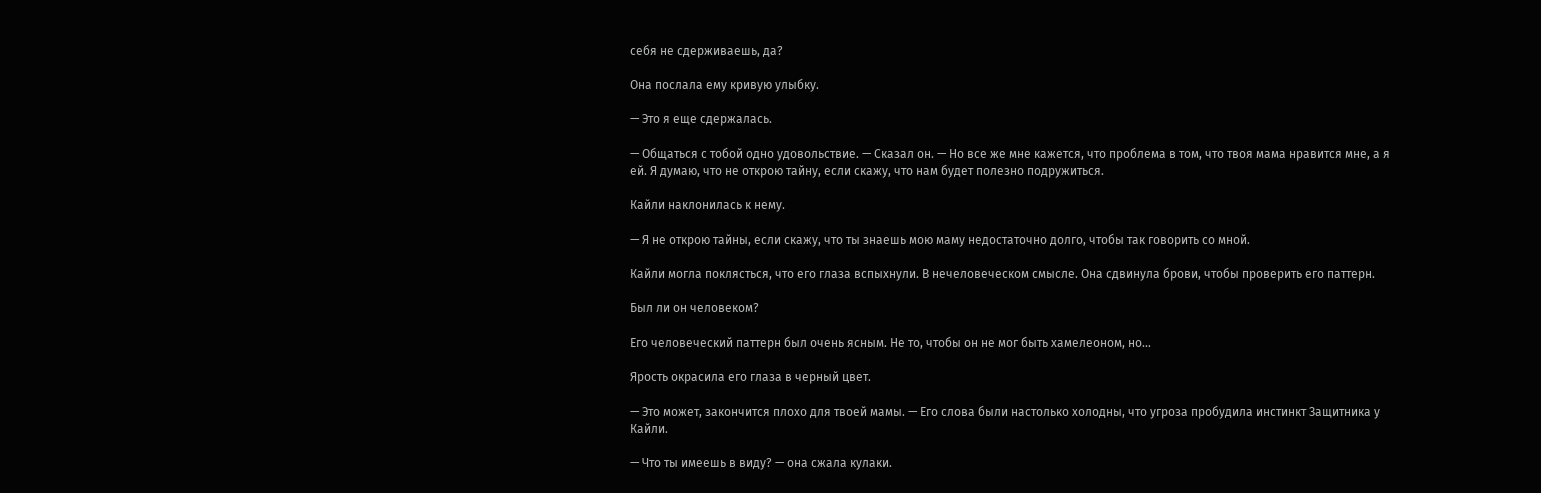себя не сдерживаешь, да?

Она послала ему кривую улыбку.

— Это я еще сдержалась.

— Общаться с тобой одно удовольствие. — Сказал он. — Но все же мне кажется, что проблема в том, что твоя мама нравится мне, а я ей. Я думаю, что не открою тайну, если скажу, что нам будет полезно подружиться.

Кайли наклонилась к нему.

— Я не открою тайны, если скажу, что ты знаешь мою маму недостаточно долго, чтобы так говорить со мной.

Кайли могла поклясться, что его глаза вспыхнули. В нечеловеческом смысле. Она сдвинула брови, чтобы проверить его паттерн.

Был ли он человеком?

Его человеческий паттерн был очень ясным. Не то, чтобы он не мог быть хамелеоном, но…

Ярость окрасила его глаза в черный цвет.

— Это может, закончится плохо для твоей мамы. — Его слова были настолько холодны, что угроза пробудила инстинкт Защитника у Кайли.

— Что ты имеешь в виду? — она сжала кулаки.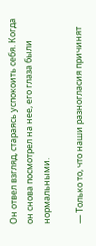Он отвел взгляд, стараясь успокоить себя. Когда он снова посмотрел на нее, его глаза были нормальными.

— Только то, что наши разногласия причинят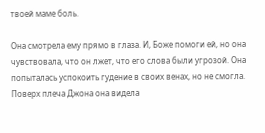твоей маме боль.

Она смотрела ему прямо в глаза. И, Боже помоги ей, но она чувствовала, что он лжет, что его слова были угрозой. Она попыталась успокоить гудение в своих венах, но не смогла. Поверх плеча Джона она видела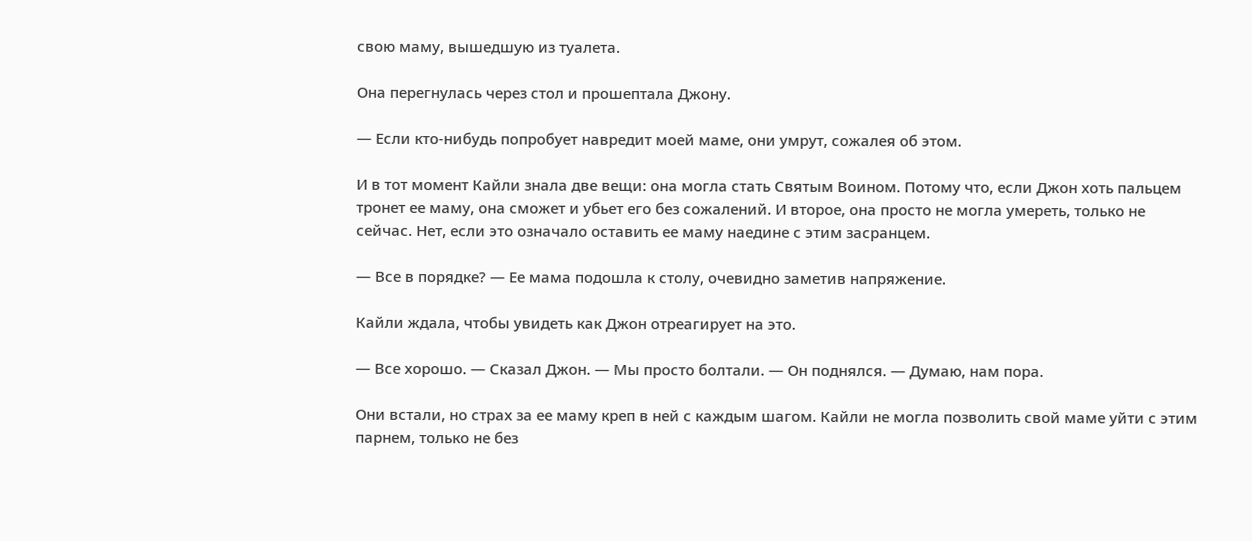свою маму, вышедшую из туалета.

Она перегнулась через стол и прошептала Джону.

— Если кто-нибудь попробует навредит моей маме, они умрут, сожалея об этом.

И в тот момент Кайли знала две вещи: она могла стать Святым Воином. Потому что, если Джон хоть пальцем тронет ее маму, она сможет и убьет его без сожалений. И второе, она просто не могла умереть, только не сейчас. Нет, если это означало оставить ее маму наедине с этим засранцем.

— Все в порядке? — Ее мама подошла к столу, очевидно заметив напряжение.

Кайли ждала, чтобы увидеть как Джон отреагирует на это.

— Все хорошо. — Сказал Джон. — Мы просто болтали. — Он поднялся. — Думаю, нам пора.

Они встали, но страх за ее маму креп в ней с каждым шагом. Кайли не могла позволить свой маме уйти с этим парнем, только не без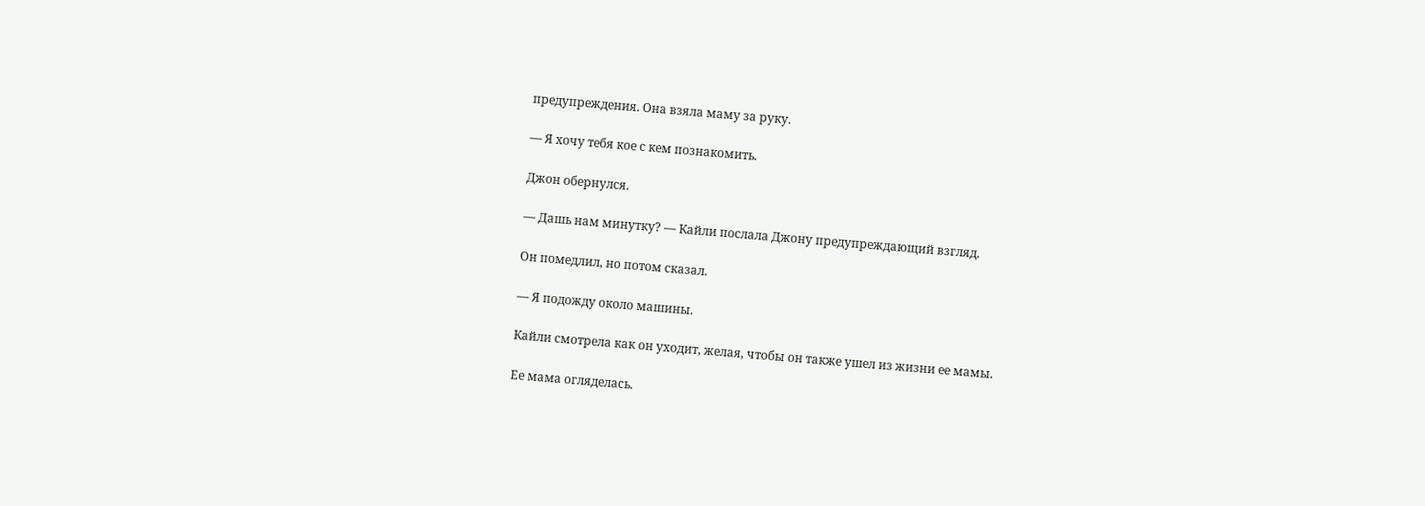предупреждения. Она взяла маму за руку.

— Я хочу тебя кое с кем познакомить.

Джон обернулся.

— Дашь нам минутку? — Кайли послала Джону предупреждающий взгляд.

Он помедлил, но потом сказал.

— Я подожду около машины.

Кайли смотрела как он уходит, желая, чтобы он также ушел из жизни ее мамы.

Ее мама огляделась.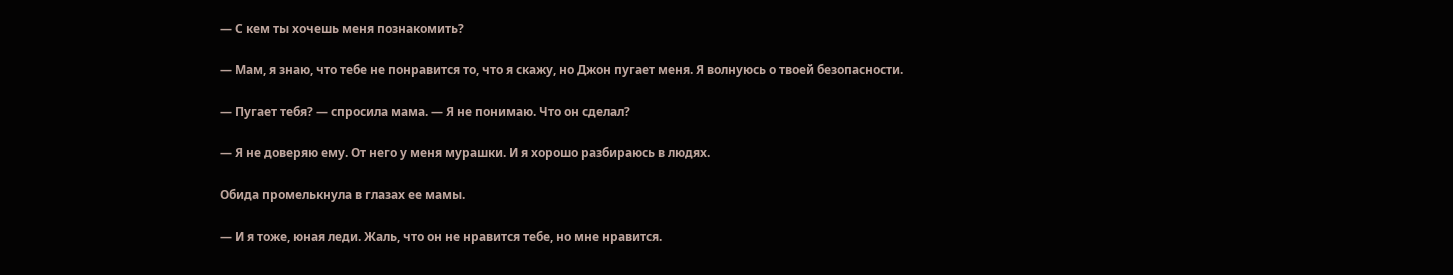— С кем ты хочешь меня познакомить?

— Мам, я знаю, что тебе не понравится то, что я скажу, но Джон пугает меня. Я волнуюсь о твоей безопасности.

— Пугает тебя? — спросила мама. — Я не понимаю. Что он сделал?

— Я не доверяю ему. От него у меня мурашки. И я хорошо разбираюсь в людях.

Обида промелькнула в глазах ее мамы.

— И я тоже, юная леди. Жаль, что он не нравится тебе, но мне нравится.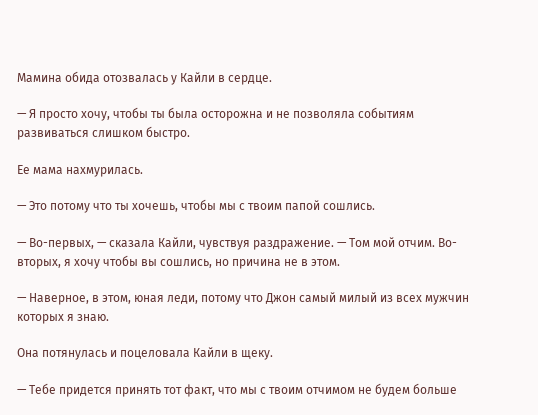Мамина обида отозвалась у Кайли в сердце.

— Я просто хочу, чтобы ты была осторожна и не позволяла событиям развиваться слишком быстро.

Ее мама нахмурилась.

— Это потому что ты хочешь, чтобы мы с твоим папой сошлись.

— Во-первых, — сказала Кайли, чувствуя раздражение. — Том мой отчим. Во-вторых, я хочу чтобы вы сошлись, но причина не в этом.

— Наверное, в этом, юная леди, потому что Джон самый милый из всех мужчин которых я знаю.

Она потянулась и поцеловала Кайли в щеку.

— Тебе придется принять тот факт, что мы с твоим отчимом не будем больше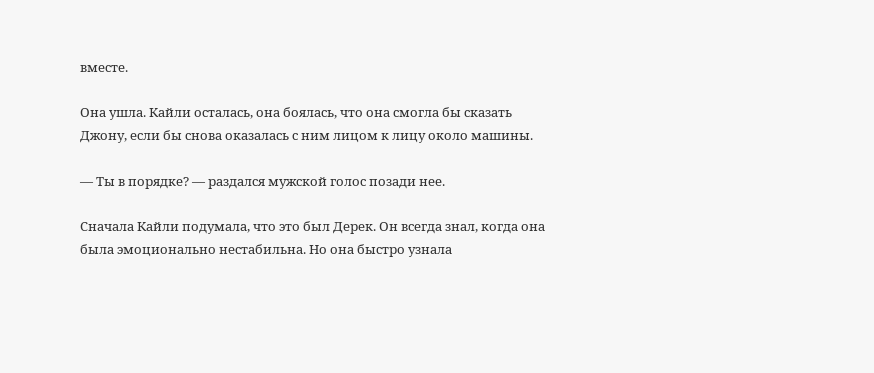вместе.

Она ушла. Кайли осталась, она боялась, что она смогла бы сказать Джону, если бы снова оказалась с ним лицом к лицу около машины.

— Ты в порядке? — раздался мужской голос позади нее.

Сначала Кайли подумала, что это был Дерек. Он всегда знал, когда она была эмоционально нестабильна. Но она быстро узнала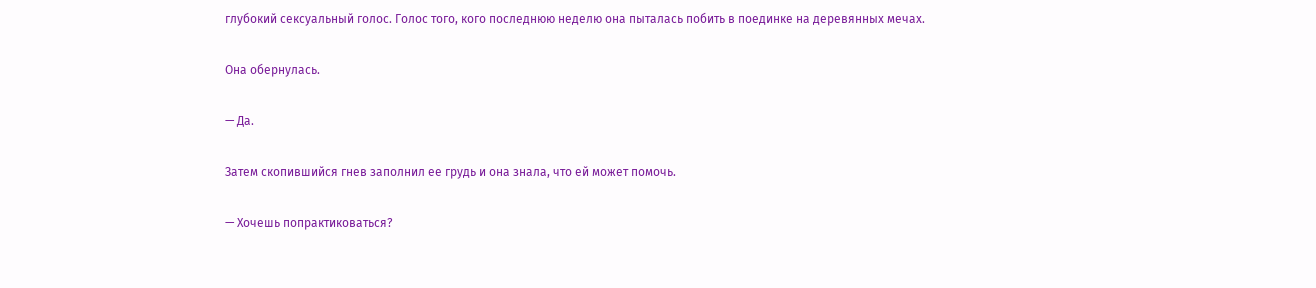глубокий сексуальный голос. Голос того, кого последнюю неделю она пыталась побить в поединке на деревянных мечах.

Она обернулась.

— Да.

Затем скопившийся гнев заполнил ее грудь и она знала, что ей может помочь.

— Хочешь попрактиковаться?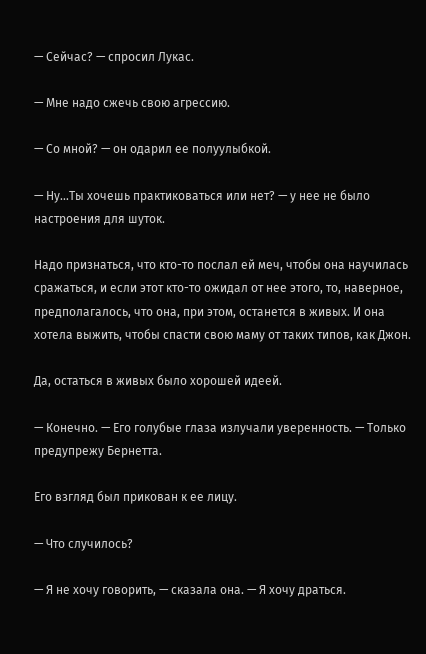— Сейчас? — спросил Лукас.

— Мне надо сжечь свою агрессию.

— Со мной? — он одарил ее полуулыбкой.

— Ну…Ты хочешь практиковаться или нет? — у нее не было настроения для шуток.

Надо признаться, что кто-то послал ей меч, чтобы она научилась сражаться, и если этот кто-то ожидал от нее этого, то, наверное, предполагалось, что она, при этом, останется в живых. И она хотела выжить, чтобы спасти свою маму от таких типов, как Джон.

Да, остаться в живых было хорошей идеей.

— Конечно. — Его голубые глаза излучали уверенность. — Только предупрежу Бернетта.

Его взгляд был прикован к ее лицу.

— Что случилось?

— Я не хочу говорить, — сказала она. — Я хочу драться.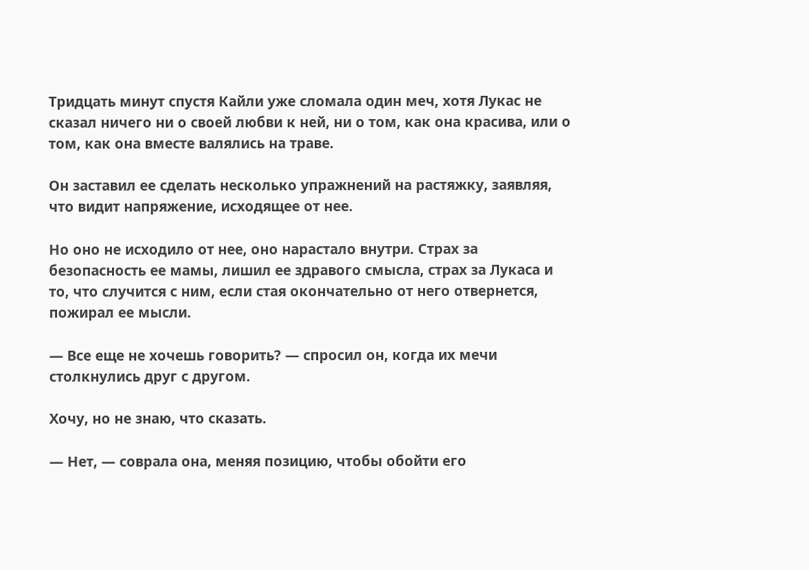Тридцать минут спустя Кайли уже сломала один меч, хотя Лукас не сказал ничего ни о своей любви к ней, ни о том, как она красива, или о том, как она вместе валялись на траве.

Он заставил ее сделать несколько упражнений на растяжку, заявляя, что видит напряжение, исходящее от нее.

Но оно не исходило от нее, оно нарастало внутри. Страх за безопасность ее мамы, лишил ее здравого смысла, страх за Лукаса и то, что случится с ним, если стая окончательно от него отвернется, пожирал ее мысли.

— Все еще не хочешь говорить? — спросил он, когда их мечи столкнулись друг с другом.

Хочу, но не знаю, что сказать.

— Нет, — соврала она, меняя позицию, чтобы обойти его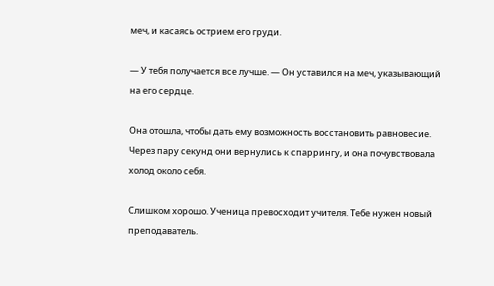меч, и касаясь острием его груди.

— У тебя получается все лучше. — Он уставился на меч, указывающий на его сердце.

Она отошла, чтобы дать ему возможность восстановить равновесие. Через пару секунд они вернулись к спаррингу, и она почувствовала холод около себя.

Слишком хорошо. Ученица превосходит учителя. Тебе нужен новый преподаватель.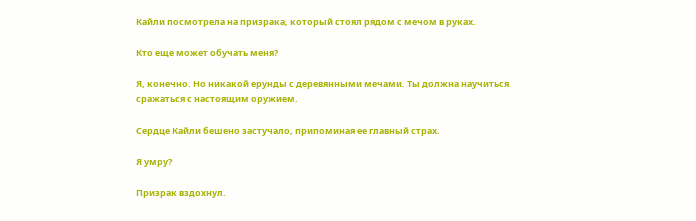Кайли посмотрела на призрака, который стоял рядом с мечом в руках.

Кто еще может обучать меня?

Я, конечно. Но никакой ерунды с деревянными мечами. Ты должна научиться сражаться с настоящим оружием.

Сердце Кайли бешено застучало, припоминая ее главный страх.

Я умру?

Призрак вздохнул.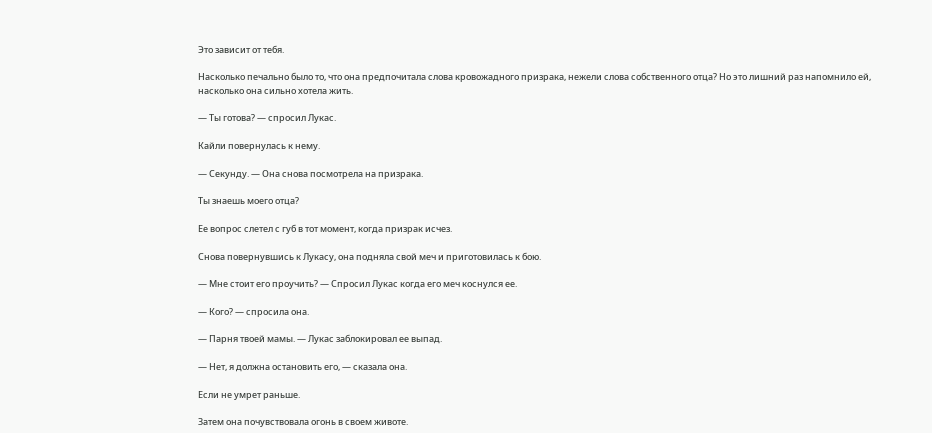Это зависит от тебя.

Насколько печально было то, что она предпочитала слова кровожадного призрака, нежели слова собственного отца? Но это лишний раз напомнило ей, насколько она сильно хотела жить.

— Ты готова? — спросил Лукас.

Кайли повернулась к нему.

— Секунду. — Она снова посмотрела на призрака.

Ты знаешь моего отца?

Ее вопрос слетел с губ в тот момент, когда призрак исчез.

Снова повернувшись к Лукасу, она подняла свой меч и приготовилась к бою.

— Мне стоит его проучить? — Спросил Лукас когда его меч коснулся ее.

— Кого? — спросила она.

— Парня твоей мамы. — Лукас заблокировал ее выпад.

— Нет, я должна остановить его, — сказала она.

Если не умрет раньше.

Затем она почувствовала огонь в своем животе.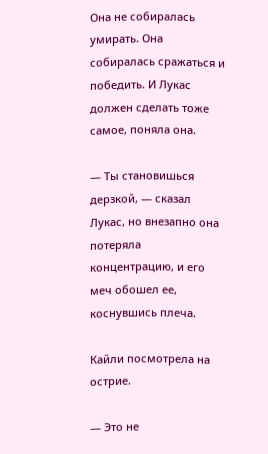Она не собиралась умирать. Она собиралась сражаться и победить. И Лукас должен сделать тоже самое, поняла она.

— Ты становишься дерзкой, — сказал Лукас, но внезапно она потеряла концентрацию, и его меч обошел ее, коснувшись плеча.

Кайли посмотрела на острие.

— Это не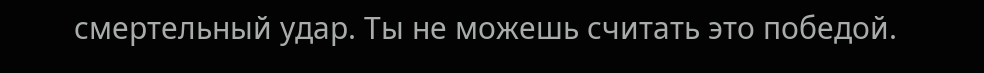смертельный удар. Ты не можешь считать это победой.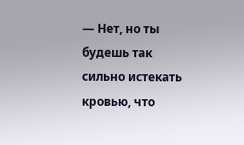— Нет, но ты будешь так сильно истекать кровью, что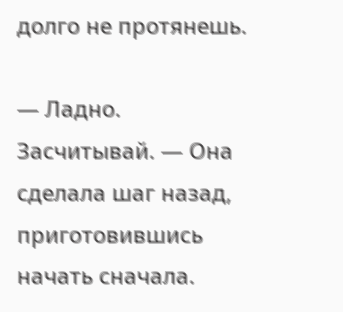долго не протянешь.

— Ладно. Засчитывай. — Она сделала шаг назад, приготовившись начать сначала.